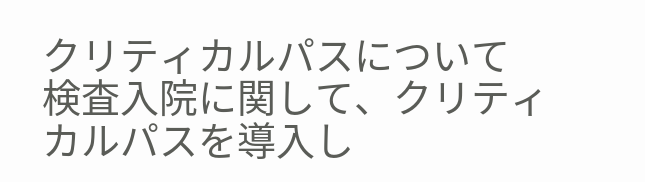クリティカルパスについて
検査入院に関して、クリティカルパスを導入し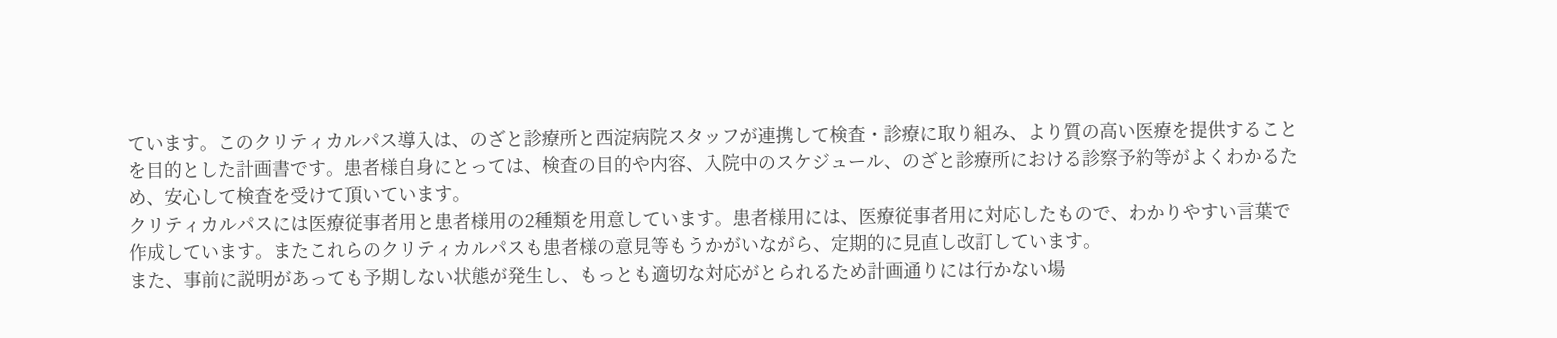ています。このクリティカルパス導入は、のざと診療所と西淀病院スタッフが連携して検査・診療に取り組み、より質の高い医療を提供することを目的とした計画書です。患者様自身にとっては、検査の目的や内容、入院中のスケジュール、のざと診療所における診察予約等がよくわかるため、安心して検査を受けて頂いています。
クリティカルパスには医療従事者用と患者様用の2種類を用意しています。患者様用には、医療従事者用に対応したもので、わかりやすい言葉で作成しています。またこれらのクリティカルパスも患者様の意見等もうかがいながら、定期的に見直し改訂しています。
また、事前に説明があっても予期しない状態が発生し、もっとも適切な対応がとられるため計画通りには行かない場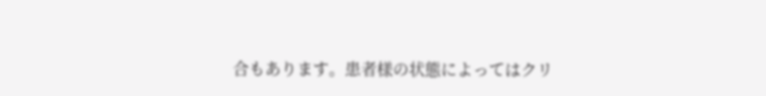合もあります。患者様の状態によってはクリ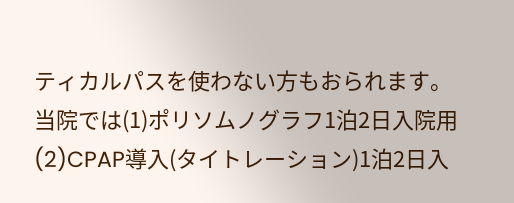ティカルパスを使わない方もおられます。
当院では(1)ポリソムノグラフ1泊2日入院用(2)CPAP導入(タイトレーション)1泊2日入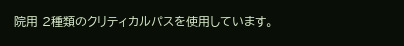院用 2種類のクリティカルパスを使用しています。